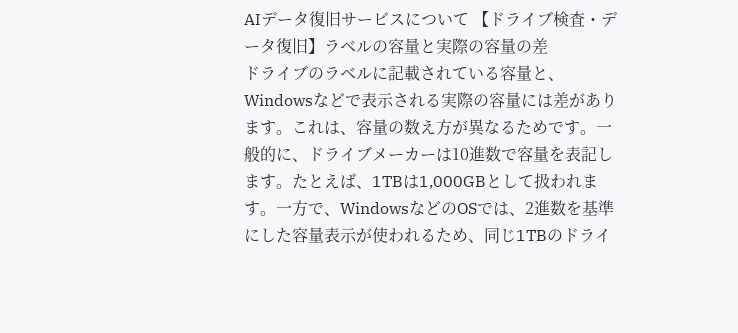AIデータ復旧サービスについて 【ドライブ検査・データ復旧】ラベルの容量と実際の容量の差
ドライブのラベルに記載されている容量と、Windowsなどで表示される実際の容量には差があります。これは、容量の数え方が異なるためです。一般的に、ドライブメーカーは10進数で容量を表記します。たとえば、1TBは1,000GBとして扱われます。一方で、WindowsなどのOSでは、2進数を基準にした容量表示が使われるため、同じ1TBのドライ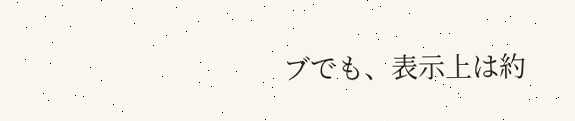ブでも、表示上は約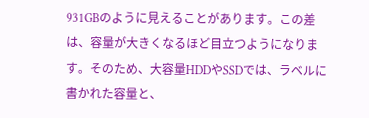931GBのように見えることがあります。この差は、容量が大きくなるほど目立つようになります。そのため、大容量HDDやSSDでは、ラベルに書かれた容量と、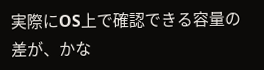実際にOS上で確認できる容量の差が、かな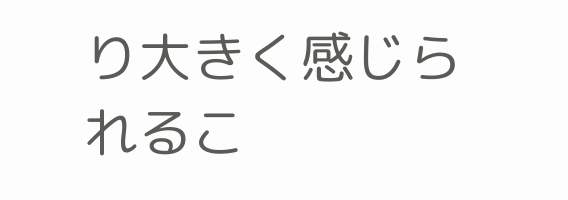り大きく感じられるこ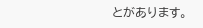とがあります。